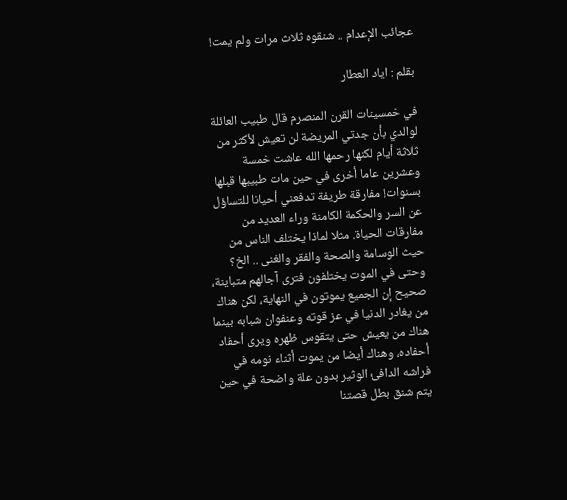عجائب الإعدام .. شنقوه ثلاث مرات ولم يمت!

بقلم : اياد العطار

في خمسينات القرن المنصرم قال طبيب العائلة لوالدي بأن جدتي المريضة لن تعيش لأكثر من ثلاثة أيام لكنها رحمها الله عاشت خمسة وعشرين عاما أخرى في حين مات طبيبها قبلها بسنوات! مفارقة طريفة تدفعني أحيانا للتساؤل عن السر والحكمة الكامنة وراء العديد من مفارقات الحياة. مثلا لماذا يختلف الناس من حيث الوسامة والصحة والفقر والغنى .. الخ؟ وحتى في الموت يختلفون فترى آجالهم متباينة، صحيح إن الجميع يموتون في النهاية، لكن هناك من يغادر الدنيا في عز قوته وعنفوان شبابه بينما هناك من يعيش حتى يتقوس ظهره ويرى أحفاد أحفاده، وهناك أيضا من يموت أثناء نومه في فراشه الدافئ الوثير بدون علة واضحة في حين يتم شنق بطل قصتنا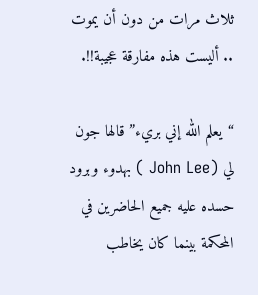ثلاث مرات من دون أن يموت .. أليست هذه مفارقة عجيبة!!.

“يعلم الله إني بريء” قالها جون لي (John Lee ) بهدوء وبرود حسده عليه جميع الحاضرين في المحكمة بينما كان يخاطب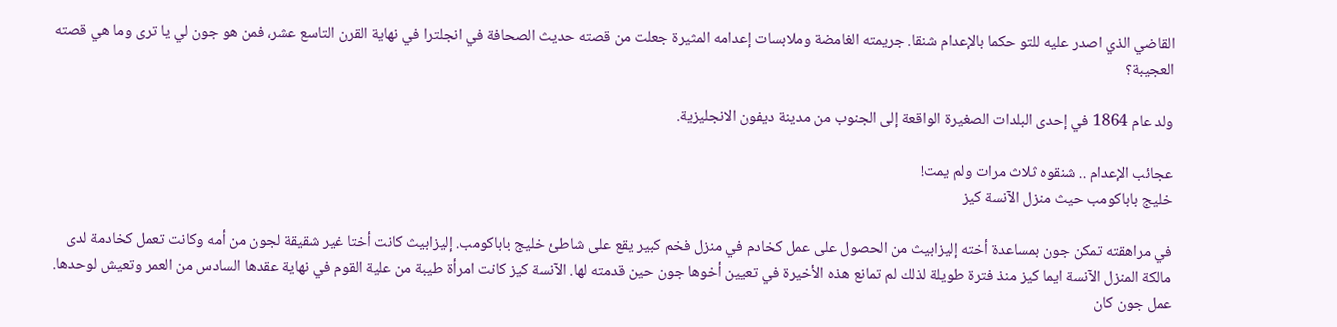القاضي الذي اصدر عليه للتو حكما بالإعدام شنقا. جريمته الغامضة وملابسات إعدامه المثيرة جعلت من قصته حديث الصحافة في انجلترا في نهاية القرن التاسع عشر، فمن هو جون لي يا ترى وما هي قصته العجيبة؟

ولد عام 1864 في إحدى البلدات الصغيرة الواقعة إلى الجنوب من مدينة ديفون الانجليزية.

عجائب الإعدام .. شنقوه ثلاث مرات ولم يمت!
خليج باباكومب حيث منزل الآنسة كيز

في مراهقته تمكن جون بمساعدة أخته إليزابيث من الحصول على عمل كخادم في منزل فخم كبير يقع على شاطئ خليج باباكومب. إليزابيث كانت أختا غير شقيقة لجون من أمه وكانت تعمل كخادمة لدى مالكة المنزل الآنسة ايما كيز منذ فترة طويلة لذلك لم تمانع هذه الأخيرة في تعيين أخوها جون حين قدمته لها. الآنسة كيز كانت امرأة طيبة من علية القوم في نهاية عقدها السادس من العمر وتعيش لوحدها.
عمل جون كان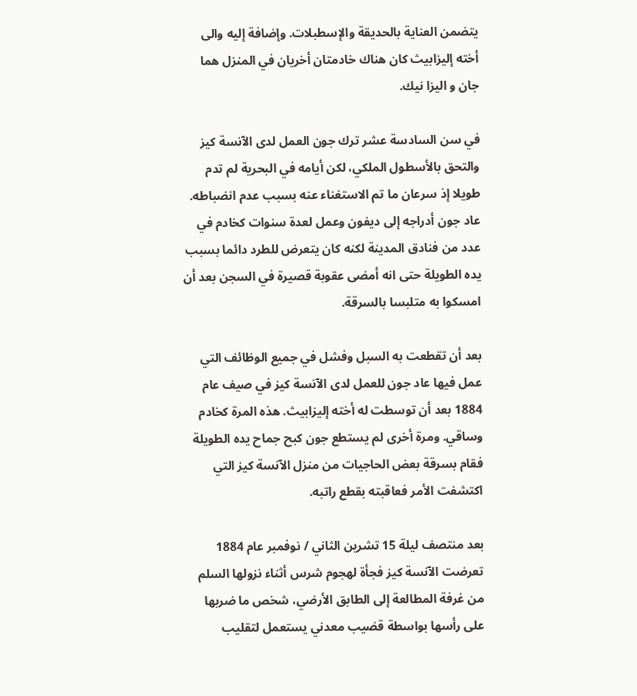يتضمن العناية بالحديقة والإسطبلات. وإضافة إليه والى أخته إليزابيث كان هناك خادمتان أخريان في المنزل هما جان و اليزا نيك.

في سن السادسة عشر ترك جون العمل لدى الآنسة كيز والتحق بالأسطول الملكي، لكن أيامه في البحرية لم تدم طويلا إذ سرعان ما تم الاستغناء عنه بسبب عدم انضباطه.
عاد جون أدراجه إلى ديفون وعمل لعدة سنوات كخادم في عدد من فنادق المدينة لكنه كان يتعرض للطرد دائما بسبب يده الطويلة حتى انه أمضى عقوبة قصيرة في السجن بعد أن امسكوا به متلبسا بالسرقة.

بعد أن تقطعت به السبل وفشل في جميع الوظائف التي عمل فيها عاد جون للعمل لدى الآنسة كيز في صيف عام 1884 بعد أن توسطت له أخته إليزابيث. هذه المرة كخادم وساقي. ومرة أخرى لم يستطع جون كبح جماح يده الطويلة فقام بسرقة بعض الحاجيات من منزل الآنسة كيز التي اكتشفت الأمر فعاقبته بقطع راتبه.

بعد منتصف ليلة 15 تشرين الثاني / نوفمبر عام 1884 تعرضت الآنسة كيز فجأة لهجوم شرس أثناء نزولها السلم من غرفة المطالعة إلى الطابق الأرضي، شخص ما ضربها على رأسها بواسطة قضيب معدني يستعمل لتقليب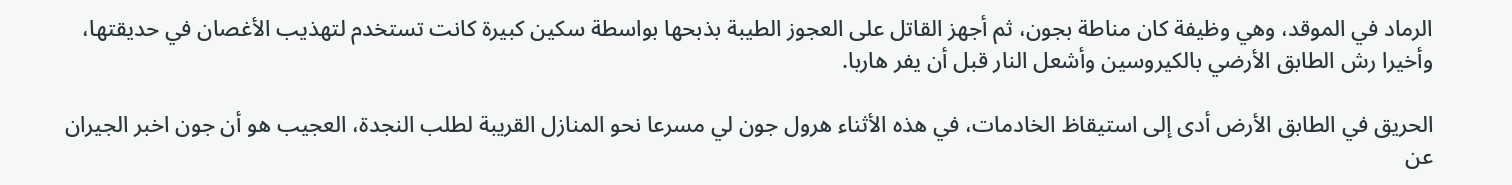الرماد في الموقد، وهي وظيفة كان مناطة بجون، ثم أجهز القاتل على العجوز الطيبة بذبحها بواسطة سكين كبيرة كانت تستخدم لتهذيب الأغصان في حديقتها، وأخيرا رش الطابق الأرضي بالكيروسين وأشعل النار قبل أن يفر هاربا.

الحريق في الطابق الأرض أدى إلى استيقاظ الخادمات، في هذه الأثناء هرول جون لي مسرعا نحو المنازل القريبة لطلب النجدة، العجيب هو أن جون اخبر الجيران عن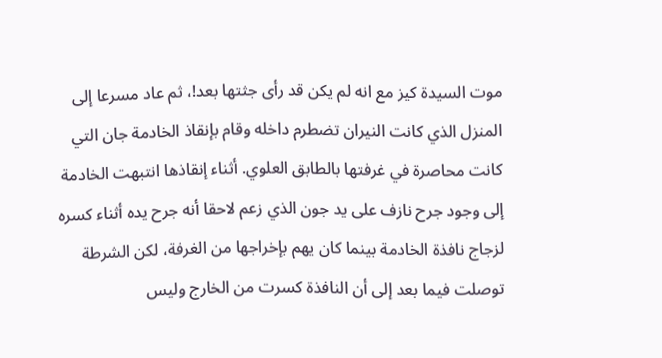موت السيدة كيز مع انه لم يكن قد رأى جثتها بعد!، ثم عاد مسرعا إلى المنزل الذي كانت النيران تضطرم داخله وقام بإنقاذ الخادمة جان التي كانت محاصرة في غرفتها بالطابق العلوي. أثناء إنقاذها انتبهت الخادمة إلى وجود جرح نازف على يد جون الذي زعم لاحقا أنه جرح يده أثناء كسره لزجاج نافذة الخادمة بينما كان يهم بإخراجها من الغرفة، لكن الشرطة توصلت فيما بعد إلى أن النافذة كسرت من الخارج وليس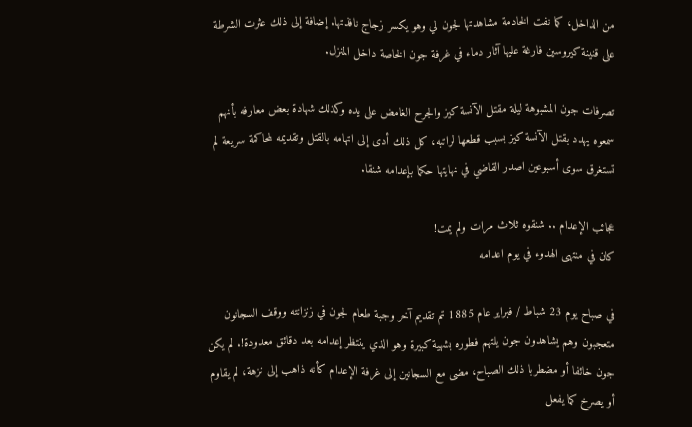من الداخل، كما نفت الخادمة مشاهدتها لجون لي وهو يكسر زجاج نافذتها. إضافة إلى ذلك عثرت الشرطة على قنينة كيروسين فارغة عليها آثار دماء في غرفة جون الخاصة داخل المنزل.

تصرفات جون المشبوهة ليلة مقتل الآنسة كيز والجرح الغامض على يده وكذلك شهادة بعض معارفه بأنهم سمعوه يهدد بقتل الآنسة كيز بسبب قطعها لراتبه، كل ذلك أدى إلى اتهامه بالقتل وتقديمه لمحاكمة سريعة لم تستغرق سوى أسبوعين اصدر القاضي في نهايتها حكما بإعدامه شنقا.

عجائب الإعدام .. شنقوه ثلاث مرات ولم يمت!
كان في منتهى الهدوء في يوم اعدامه

في صباح يوم 23 شباط / فبراير عام 1885 تم تقديم آخر وجبة طعام لجون في زنزانته ووقف السجانون متعجبون وهم يشاهدون جون يلتهم فطوره بشهية كبيرة وهو الذي ينتظر إعدامه بعد دقائق معدودة!. لم يكن جون خائفا أو مضطربا ذلك الصباح، مضى مع السجانين إلى غرفة الإعدام كأنه ذاهب إلى نزهة، لم يقاوم أو يصرخ كما يفعل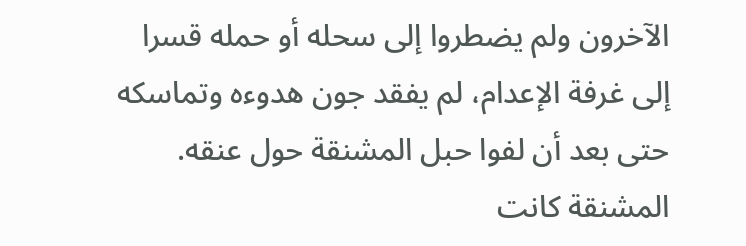الآخرون ولم يضطروا إلى سحله أو حمله قسرا إلى غرفة الإعدام، لم يفقد جون هدوءه وتماسكه حتى بعد أن لفوا حبل المشنقة حول عنقه.
المشنقة كانت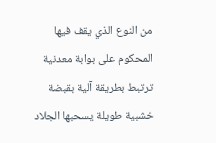من النوع الذي يقف فيها المحكوم على بوابة معدنية ترتبط بطريقة آلية بقبضة خشبية طويلة يسحبها الجلاد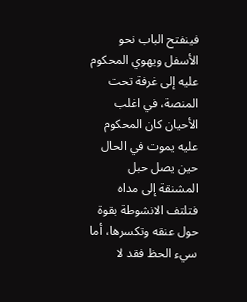فينفتح الباب نحو الأسفل ويهوي المحكوم عليه إلى غرفة تحت المنصة، في اغلب الأحيان كان المحكوم عليه يموت في الحال حين يصل حبل المشنقة إلى مداه فتلتف الانشوطة بقوة حول عنقه وتكسرها، أما سيء الحظ فقد لا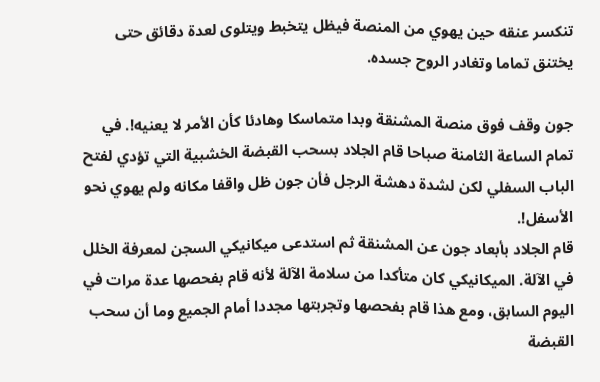تنكسر عنقه حين يهوي من المنصة فيظل يتخبط ويتلوى لعدة دقائق حتى يختنق تماما وتغادر الروح جسده.

جون وقف فوق منصة المشنقة وبدا متماسكا وهادئا كأن الأمر لا يعنيه!. في تمام الساعة الثامنة صباحا قام الجلاد بسحب القبضة الخشبية التي تؤدي لفتح الباب السفلي لكن لشدة دهشة الرجل فأن جون ظل واقفا مكانه ولم يهوي نحو الأسفل!.
قام الجلاد بأبعاد جون عن المشنقة ثم استدعى ميكانيكي السجن لمعرفة الخلل في الآلة. الميكانيكي كان متأكدا من سلامة الآلة لأنه قام بفحصها عدة مرات في اليوم السابق، ومع هذا قام بفحصها وتجربتها مجددا أمام الجميع وما أن سحب القبضة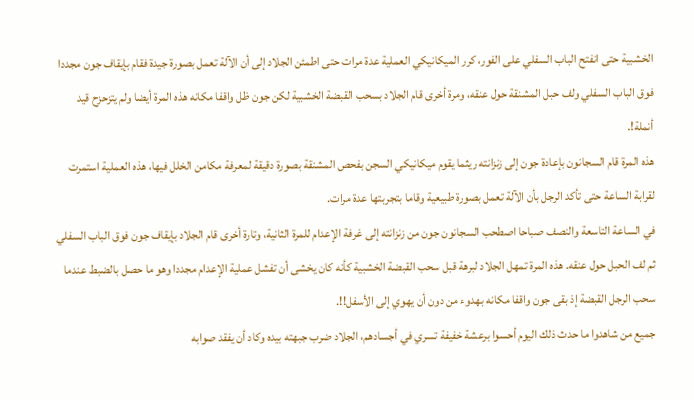الخشبية حتى انفتح الباب السفلي على الفور، كرر الميكانيكي العملية عدة مرات حتى اطمئن الجلاد إلى أن الآلة تعمل بصورة جيدة فقام بإيقاف جون مجددا فوق الباب السفلي ولف حبل المشنقة حول عنقه، ومرة أخرى قام الجلاد بسحب القبضة الخشبية لكن جون ظل واقفا مكانه هذه المرة أيضا ولم يتزحزح قيد أنملة!.
هذه المرة قام السجانون بإعادة جون إلى زنزانته ريثما يقوم ميكانيكي السجن بفحص المشنقة بصورة دقيقة لمعرفة مكامن الخلل فيها، هذه العملية استمرت لقرابة الساعة حتى تأكد الرجل بأن الآلة تعمل بصورة طبيعية وقاما بتجربتها عدة مرات.
في الساعة التاسعة والنصف صباحا اصطحب السجانون جون من زنزانته إلى غرفة الإعدام للمرة الثانية، وتارة أخرى قام الجلاد بإيقاف جون فوق الباب السفلي ثم لف الحبل حول عنقه. هذه المرة تمهل الجلاد لبرهة قبل سحب القبضة الخشبية كأنه كان يخشى أن تفشل عملية الإعدام مجددا وهو ما حصل بالضبط عندما سحب الرجل القبضة إذ بقى جون واقفا مكانه بهدوء من دون أن يهوي إلى الأسفل!!.
جميع من شاهدوا ما حدث ذلك اليوم أحسوا برعشة خفيفة تسري في أجسادهم، الجلاد ضرب جبهته بيده وكاد أن يفقد صوابه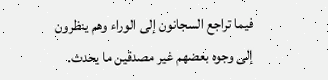فيما تراجع السجانون إلى الوراء وهم ينظرون إلى وجوه بعضهم غير مصدقين ما يحدث.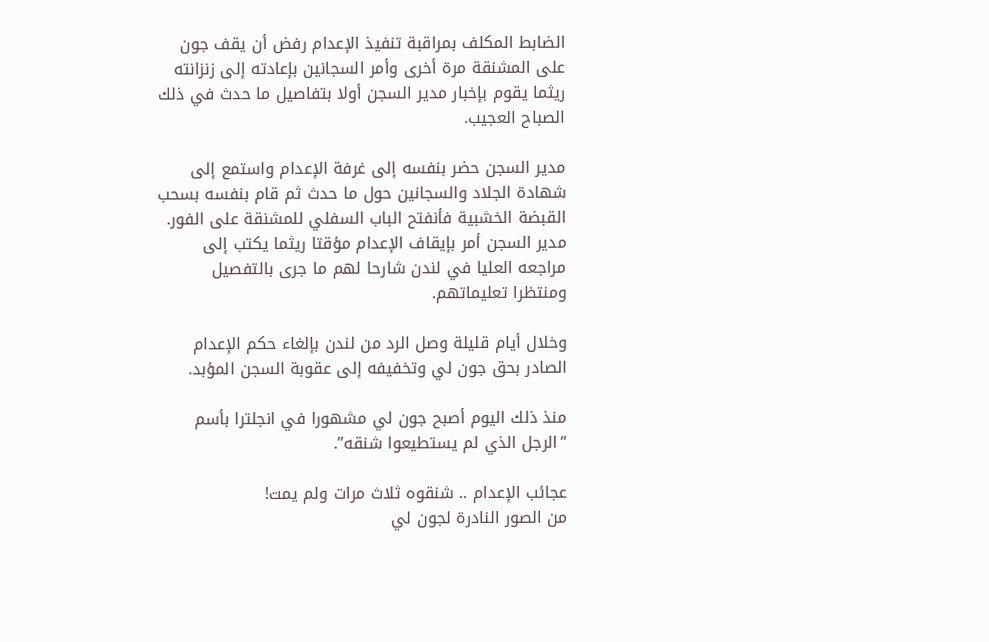الضابط المكلف بمراقبة تنفيذ الإعدام رفض أن يقف جون على المشنقة مرة أخرى وأمر السجانين بإعادته إلى زنزانته ريثما يقوم بإخبار مدير السجن أولا بتفاصيل ما حدث في ذلك الصباح العجيب.

مدير السجن حضر بنفسه إلى غرفة الإعدام واستمع إلى شهادة الجلاد والسجانين حول ما حدث ثم قام بنفسه بسحب القبضة الخشبية فأنفتح الباب السفلي للمشنقة على الفور. مدير السجن أمر بإيقاف الإعدام مؤقتا ريثما يكتب إلى مراجعه العليا في لندن شارحا لهم ما جرى بالتفصيل ومنتظرا تعليماتهم.

وخلال أيام قليلة وصل الرد من لندن بإلغاء حكم الإعدام الصادر بحق جون لي وتخفيفه إلى عقوبة السجن المؤبد.

منذ ذلك اليوم أصبح جون لي مشهورا في انجلترا بأسم “الرجل الذي لم يستطيعوا شنقه”.

عجائب الإعدام .. شنقوه ثلاث مرات ولم يمت!
من الصور النادرة لجون لي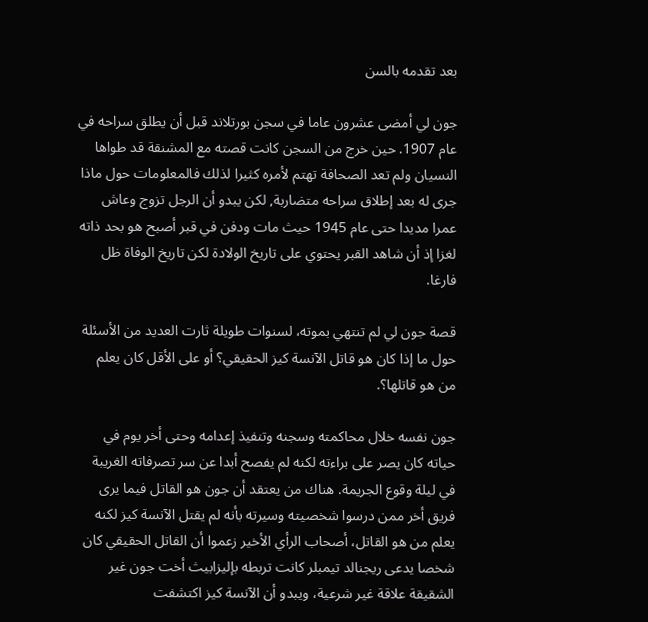بعد تقدمه بالسن

جون لي أمضى عشرون عاما في سجن بورتلاند قبل أن يطلق سراحه في عام 1907. حين خرج من السجن كانت قصته مع المشنقة قد طواها النسيان ولم تعد الصحافة تهتم لأمره كثيرا لذلك فالمعلومات حول ماذا جرى له بعد إطلاق سراحه متضاربة, لكن يبدو أن الرجل تزوج وعاش عمرا مديدا حتى عام 1945 حيث مات ودفن في قبر أصبح هو بحد ذاته لغزا إذ أن شاهد القبر يحتوي على تاريخ الولادة لكن تاريخ الوفاة ظل فارغا.

قصة جون لي لم تنتهي بموته، لسنوات طويلة ثارت العديد من الأسئلة حول ما إذا كان هو قاتل الآنسة كيز الحقيقي؟ أو على الأقل كان يعلم من هو قاتلها؟.

جون نفسه خلال محاكمته وسجنه وتنفيذ إعدامه وحتى أخر يوم في حياته كان يصر على براءته لكنه لم يفصح أبدا عن سر تصرفاته الغريبة في ليلة وقوع الجريمة. هناك من يعتقد أن جون هو القاتل فيما يرى فريق أخر ممن درسوا شخصيته وسيرته بأنه لم يقتل الآنسة كيز لكنه يعلم من هو القاتل، أصحاب الرأي الأخير زعموا أن القاتل الحقيقي كان شخصا يدعى ريجنالد تيمبلر كانت تربطه بإليزابيث أخت جون غير الشقيقة علاقة غير شرعية، ويبدو أن الآنسة كيز اكتشفت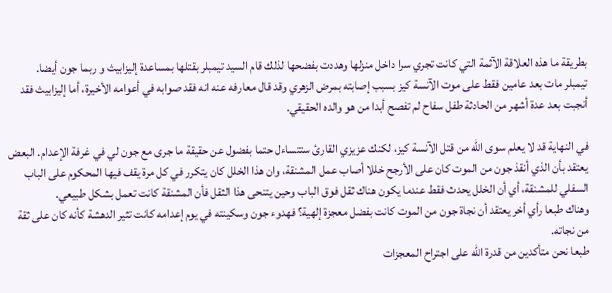بطريقة ما هذه العلاقة الآثمة التي كانت تجري سرا داخل منزلها وهددت بفضحها لذلك قام السيد تيمبلر بقتلها بمساعدة إليزابيث و ربما جون أيضا.
تيمبلر مات بعد عامين فقط على موت الآنسة كيز بسبب إصابته بمرض الزهري وقد قال معارفه عنه انه فقد صوابه في أعوامه الأخيرة، أما إليزابيث فقد أنجبت بعد عدة أشهر من الحادثة طفل سفاح لم تفصح أبدا من هو والده الحقيقي.

في النهاية قد لا يعلم سوى الله من قتل الآنسة كيز، لكنك عزيزي القارئ ستتساءل حتما بفضول عن حقيقة ما جرى مع جون لي في غرفة الإعدام. البعض يعتقد بأن الذي أنقذ جون من الموت كان على الأرجح خللا أصاب عمل المشنقة، وان هذا الخلل كان يتكرر في كل مرة يقف فيها المحكوم على الباب السفلي للمشنقة، أي أن الخلل يحدث فقط عندما يكون هناك ثقل فوق الباب وحين يتنحى هذا الثقل فأن المشنقة كانت تعمل بشكل طبيعي.
وهناك طبعا رأي أخر يعتقد أن نجاة جون من الموت كانت بفضل معجزة إلهية؟ فهدوء جون وسكينته في يوم إعدامه كانت تثير الدهشة كأنه كان على ثقة من نجاته.
طبعا نحن متأكدين من قدرة الله على اجتراح المعجزات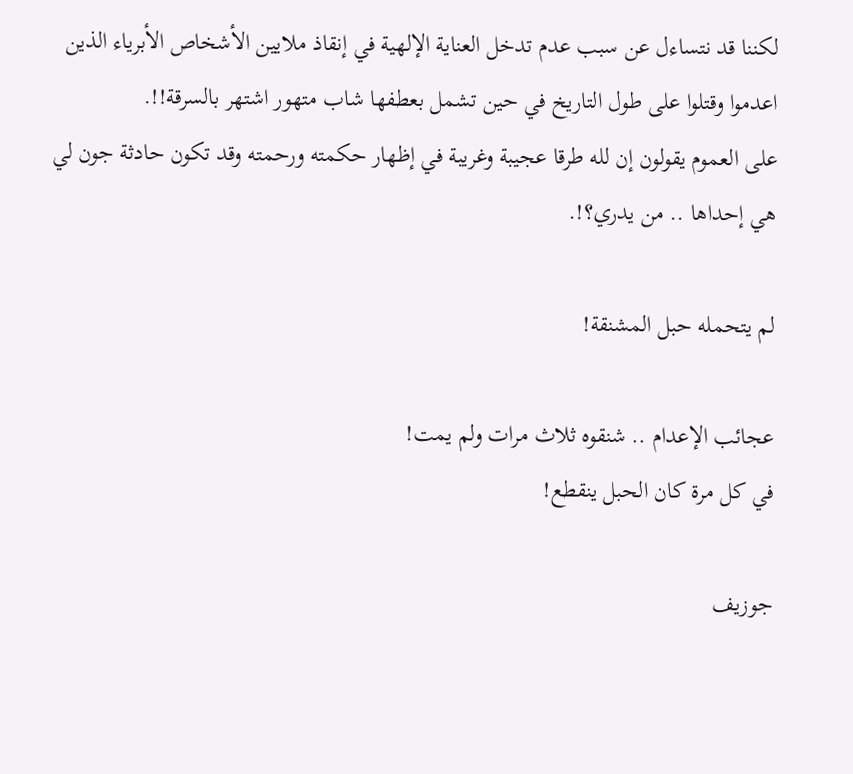لكننا قد نتساءل عن سبب عدم تدخل العناية الإلهية في إنقاذ ملايين الأشخاص الأبرياء الذين اعدموا وقتلوا على طول التاريخ في حين تشمل بعطفها شاب متهور اشتهر بالسرقة!!.
على العموم يقولون إن لله طرقا عجيبة وغريبة في إظهار حكمته ورحمته وقد تكون حادثة جون لي هي إحداها .. من يدري؟!.

لم يتحمله حبل المشنقة!

عجائب الإعدام .. شنقوه ثلاث مرات ولم يمت!
في كل مرة كان الحبل ينقطع!

جوزيف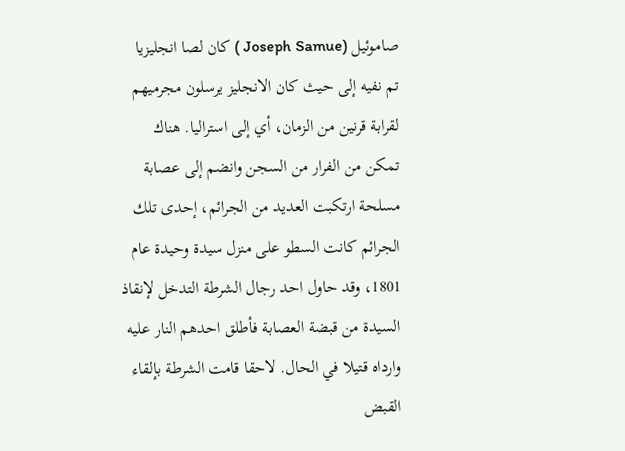صاموئيل (Joseph Samue ) كان لصا انجليزيا تم نفيه إلى حيث كان الانجليز يرسلون مجرميهم لقرابة قرنين من الزمان، أي إلى استراليا. هناك تمكن من الفرار من السجن وانضم إلى عصابة مسلحة ارتكبت العديد من الجرائم، إحدى تلك الجرائم كانت السطو على منزل سيدة وحيدة عام 1801، وقد حاول احد رجال الشرطة التدخل لإنقاذ السيدة من قبضة العصابة فأطلق احدهم النار عليه وارداه قتيلا في الحال. لاحقا قامت الشرطة بإلقاء القبض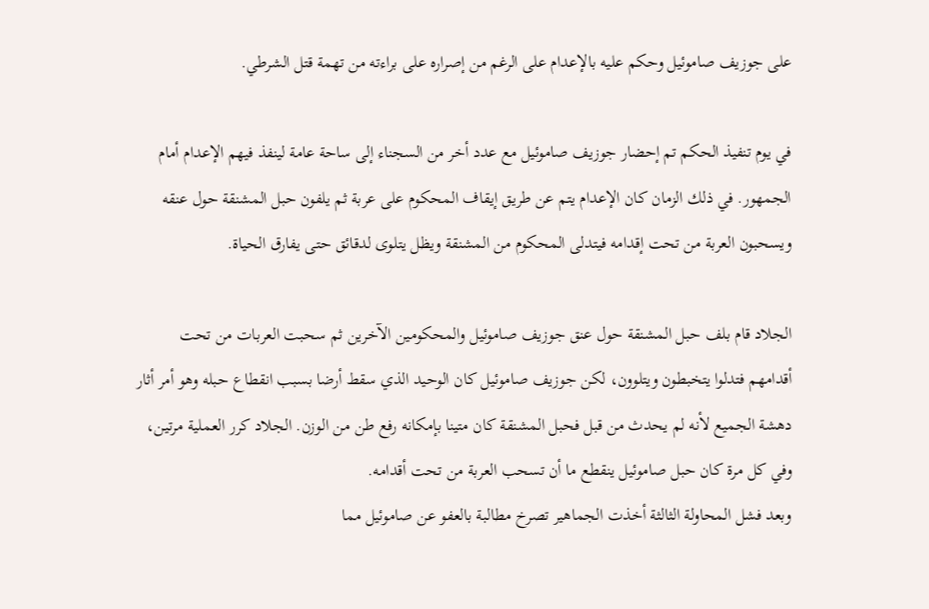على جوزيف صاموئيل وحكم عليه بالإعدام على الرغم من إصراره على براءته من تهمة قتل الشرطي.

في يوم تنفيذ الحكم تم إحضار جوزيف صاموئيل مع عدد أخر من السجناء إلى ساحة عامة لينفذ فيهم الإعدام أمام الجمهور. في ذلك الزمان كان الإعدام يتم عن طريق إيقاف المحكوم على عربة ثم يلفون حبل المشنقة حول عنقه ويسحبون العربة من تحت إقدامه فيتدلى المحكوم من المشنقة ويظل يتلوى لدقائق حتى يفارق الحياة.

الجلاد قام بلف حبل المشنقة حول عنق جوزيف صاموئيل والمحكومين الآخرين ثم سحبت العربات من تحت أقدامهم فتدلوا يتخبطون ويتلوون، لكن جوزيف صاموئيل كان الوحيد الذي سقط أرضا بسبب انقطاع حبله وهو أمر أثار دهشة الجميع لأنه لم يحدث من قبل فحبل المشنقة كان متينا بإمكانه رفع طن من الوزن. الجلاد كرر العملية مرتين، وفي كل مرة كان حبل صاموئيل ينقطع ما أن تسحب العربة من تحت أقدامه.
وبعد فشل المحاولة الثالثة أخذت الجماهير تصرخ مطالبة بالعفو عن صاموئيل مما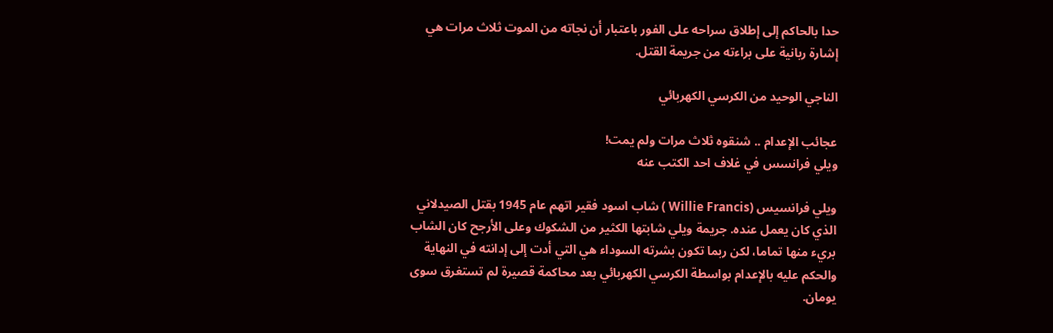حدا بالحاكم إلى إطلاق سراحه على الفور باعتبار أن نجاته من الموت ثلاث مرات هي إشارة ربانية على براءته من جريمة القتل.

الناجي الوحيد من الكرسي الكهربائي

عجائب الإعدام .. شنقوه ثلاث مرات ولم يمت!
ويلي فرانسس في غلاف احد الكتب عنه

ويلي فرانسيس (Willie Francis ) شاب اسود فقير اتهم عام 1945 بقتل الصيدلاني الذي كان يعمل عنده. جريمة ويلي شابتها الكثير من الشكوك وعلى الأرجح كان الشاب بريء منها تماما، لكن ربما تكون بشرته السوداء هي التي أدت إلى إدانته في النهاية والحكم عليه بالإعدام بواسطة الكرسي الكهربائي بعد محاكمة قصيرة لم تستغرق سوى يومان.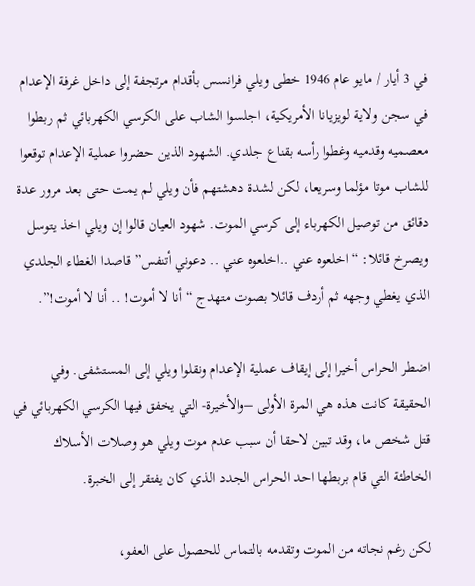في 3 أيار / مايو عام 1946 خطى ويلي فرانسس بأقدام مرتجفة إلى داخل غرفة الإعدام في سجن ولاية لويزيانا الأمريكية، اجلسوا الشاب على الكرسي الكهربائي ثم ربطوا معصميه وقدميه وغطوا رأسه بقناع جلدي. الشهود الذين حضروا عملية الإعدام توقعوا للشاب موتا مؤلما وسريعا، لكن لشدة دهشتهم فأن ويلي لم يمت حتى بعد مرور عدة دقائق من توصيل الكهرباء إلى كرسي الموت. شهود العيان قالوا إن ويلي اخذ يتوسل ويصرخ قائلا: “اخلعوه عني ..اخلعوه عني .. دعوني أتنفس” قاصدا الغطاء الجلدي الذي يغطي وجهه ثم أردف قائلا بصوت متهدج “أنا لا أموت! .. أنا لا أموت!”.

اضطر الحراس أخيرا إلى إيقاف عملية الإعدام ونقلوا ويلي إلى المستشفى. وفي الحقيقة كانت هذه هي المرة الأولى –والأخيرة- التي يخفق فيها الكرسي الكهربائي في قتل شخص ما، وقد تبين لاحقا أن سبب عدم موت ويلي هو وصلات الأسلاك الخاطئة التي قام بربطها احد الحراس الجدد الذي كان يفتقر إلى الخبرة.

لكن رغم نجاته من الموت وتقدمه بالتماس للحصول على العفو،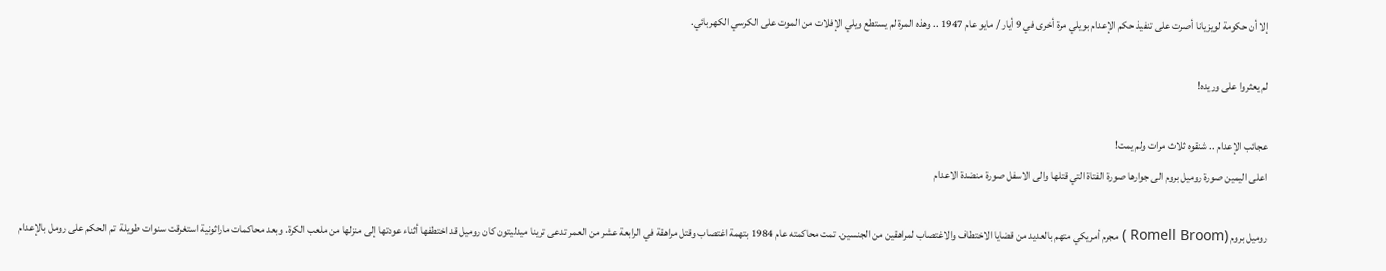إلا أن حكومة لويزيانا أصرت على تنفيذ حكم الإعدام بويلي مرة أخرى في 9 أيار / مايو عام 1947 .. وهذه المرة لم يستطع ويلي الإفلات من الموت على الكرسي الكهربائي.

لم يعثروا على وريده!

عجائب الإعدام .. شنقوه ثلاث مرات ولم يمت!
اعلى اليمين صورة روميل بروم الى جوارها صورة الفتاة التي قتلها والى الاسفل صورة منضدة الاعدام

روميل بروم (Romell Broom ) مجرم أمريكي متهم بالعديد من قضايا الاختطاف والاغتصاب لمراهقين من الجنسين. تمت محاكمته عام 1984 بتهمة اغتصاب وقتل مراهقة في الرابعة عشر من العمر تدعى ترينا ميدليتون كان روميل قد اختطفها أثناء عودتها إلى منزلها من ملعب الكرة. وبعد محاكمات ماراثونية استغرقت سنوات طويلة  تم الحكم على رومل بالإعدام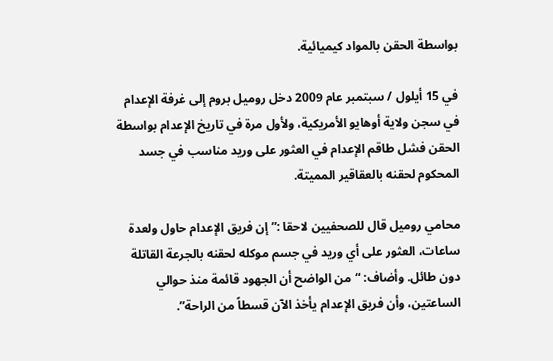بواسطة الحقن بالمواد كيميائية.

في 15 أيلول / سبتمبر عام 2009 دخل روميل بروم إلى غرفة الإعدام في سجن ولاية أوهايو الأمريكية، ولأول مرة في تاريخ الإعدام بواسطة الحقن فشل طاقم الإعدام في العثور على وريد مناسب في جسد المحكوم لحقنه بالعقاقير المميتة.

محامي روميل قال للصحفيين لاحقا :”إن فريق الإعدام حاول ولعدة ساعات، العثور على أي وريد في جسم موكله لحقنه بالجرعة القاتلة دون طائل. وأضاف: “من الواضح أن الجهود قائمة منذ حوالي الساعتين، وأن فريق الإعدام يأخذ الآن قسطاً من الراحة”.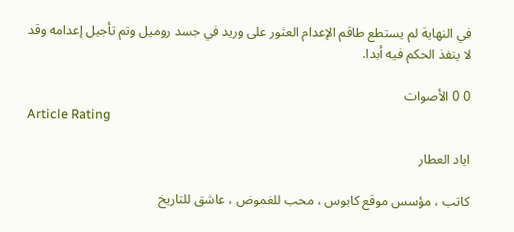في النهاية لم يستطع طاقم الإعدام العثور على وريد في جسد روميل وتم تأجيل إعدامه وقد لا ينفذ الحكم فيه أبدا.

0 0 الأصوات
Article Rating

اياد العطار

كاتب ، مؤسس موقع كابوس ، محب للغموض ، عاشق للتاريخ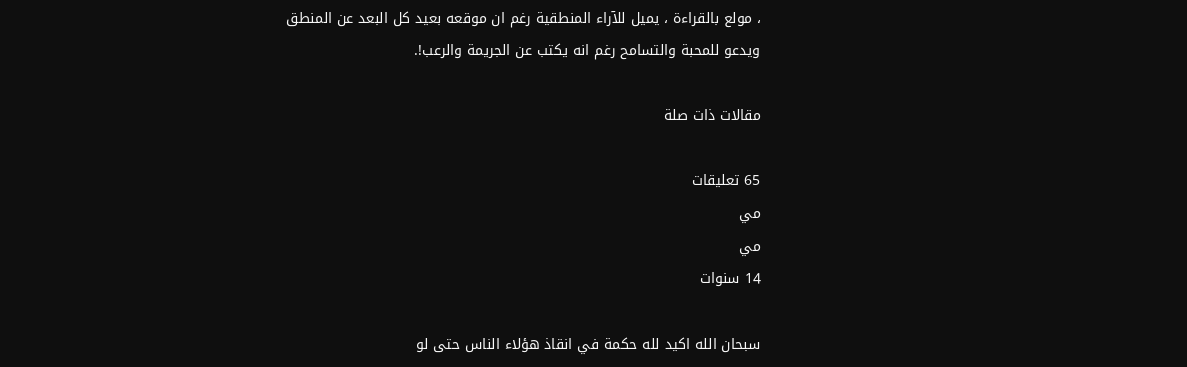، مولع بالقراءة ، يميل للآراء المنطقية رغم ان موقعه بعيد كل البعد عن المنطق ويدعو للمحبة والتسامح رغم انه يكتب عن الجريمة والرعب!.

مقالات ذات صلة

65 تعليقات
مي
مي
14 سنوات

سبحان الله اكيد لله حكمة في انقاذ هؤلاء الناس حتى لو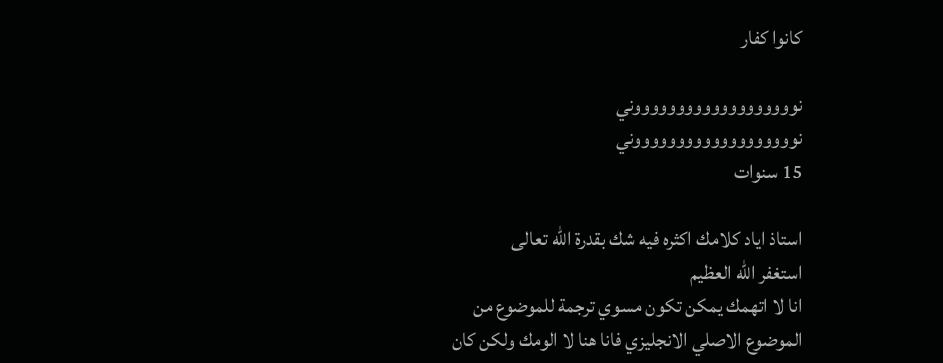كانوا كفار

نوووووووووووووووووووني
نوووووووووووووووووووني
15 سنوات

استاذ اياد كلامك اكثره فيه شك بقدرة الله تعالى
استغفر الله العظيم
انا لا اتهمك يمكن تكون مسوي ترجمة للموضوع من الموضوع الاصلي الانجليزي فانا هنا لا الومك ولكن كان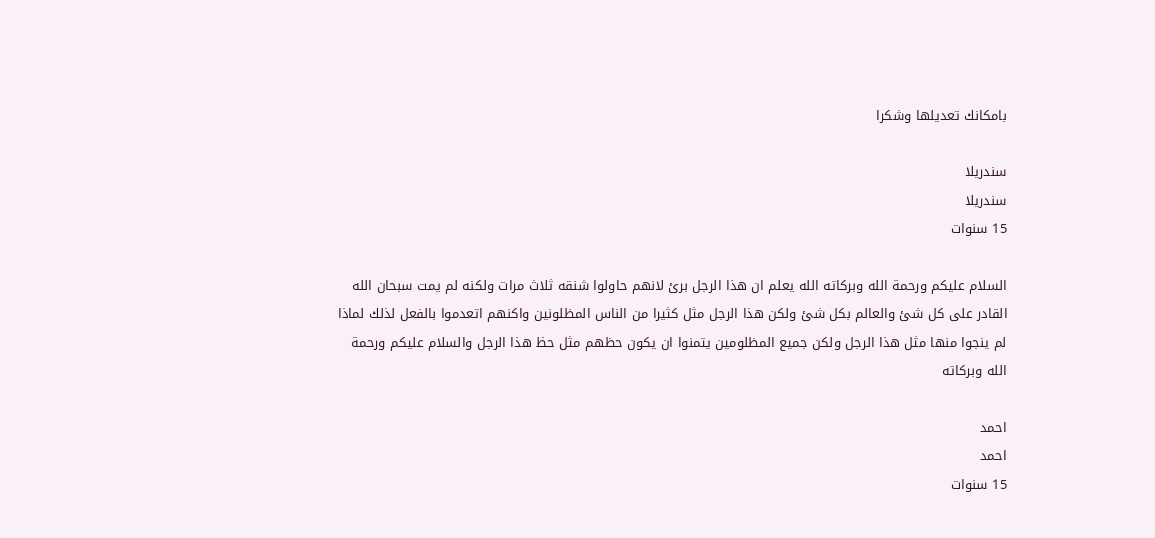بامكانك تعديلها وشكرا

سندريلا
سندريلا
15 سنوات

السلام عليكم ورحمة الله وبركاته الله يعلم ان هذا الرجل برئ لانهم حاولوا شنقه ثلاث مرات ولكنه لم يمت سبحان الله القادر على كل شئ والعالم بكل شئ ولكن هذا الرجل مثل كثيرا من الناس المظلونين واكنهم اتعدموا بالفعل لذلك لماذا لم ينجوا منها مثل هذا الرجل ولكن جميع المظلومين يتمنوا ان يكون حظهم مثل حظ هذا الرجل والسلام عليكم ورحمة الله وبركاته

احمد
احمد
15 سنوات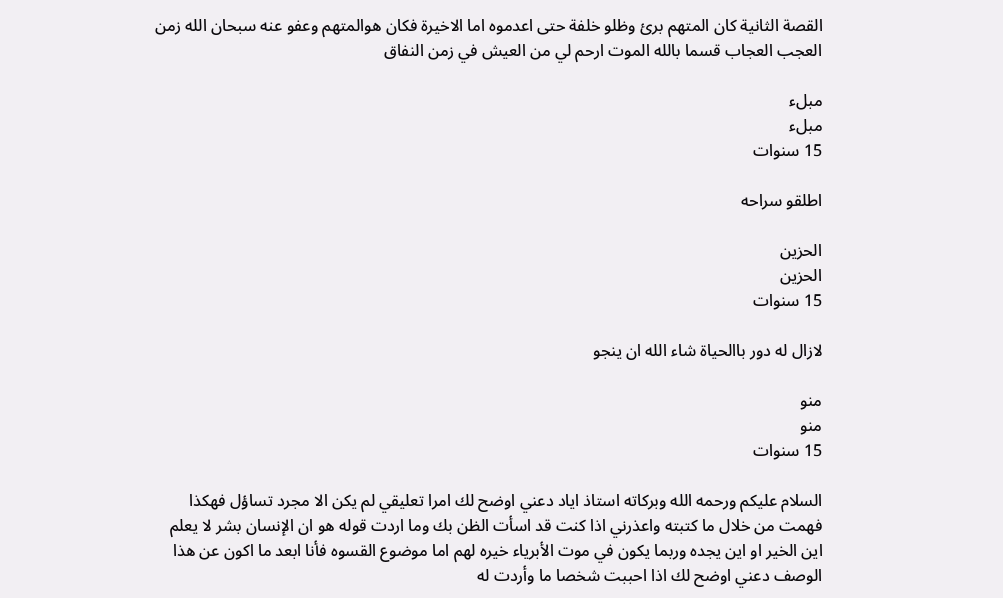القصة الثانية كان المتهم برئ وظلو خلفة حتى اعدموه اما الاخيرة فكان هوالمتهم وعفو عنه سبحان الله زمن العجب العجاب قسما بالله الموت ارحم لي من العيش في زمن النفاق

مبلء
مبلء
15 سنوات

اطلقو سراحه

الحزين
الحزين
15 سنوات

لازال له دور باالحياة شاء الله ان ينجو

منو
منو
15 سنوات

السلام عليكم ورحمه الله وبركاته استاذ اياد دعني اوضح لك امرا تعليقي لم يكن الا مجرد تساؤل فهكذا فهمت من خلال ما كتبته واعذرني اذا كنت قد اسأت الظن بك وما اردت قوله هو ان الإنسان بشر لا يعلم اين الخير او اين يجده وربما يكون في موت الأبرياء خيره لهم اما موضوع القسوه فأنا ابعد ما اكون عن هذا الوصف دعني اوضح لك اذا احببت شخصا ما وأردت له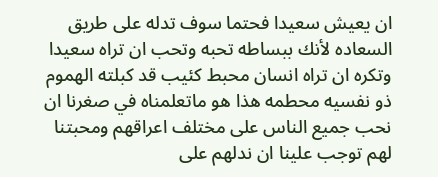ان يعيش سعيدا فحتما سوف تدله على طريق السعاده لأنك ببساطه تحبه وتحب ان تراه سعيدا وتكره ان تراه انسان محبط كئيب قد كبلته الهموم ذو نفسيه محطمه هذا هو ماتعلمناه في صغرنا ان نحب جميع الناس على مختلف اعراقهم ومحبتنا لهم توجب علينا ان ندلهم على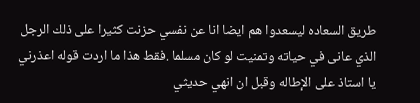طريق السعاده ليسعدوا هم ايضا انا عن نفسي حزنت كثيرا على ذلك الرجل الذي عانى في حياته وتمنيت لو كان مسلما .فقط هذا ما اردت قوله اعذرني يا استاذ على الإطاله وقبل ان انهي حديثي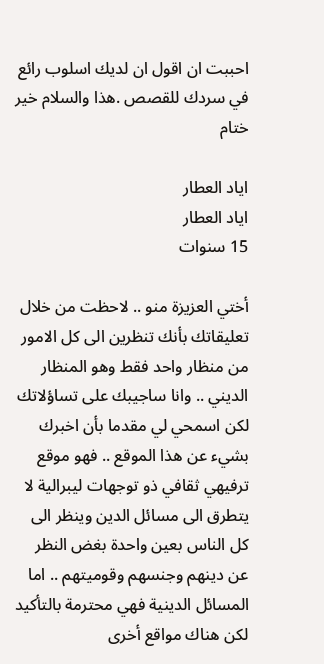احببت ان اقول ان لديك اسلوب رائع في سردك للقصص .هذا والسلام خير ختام

اياد العطار
اياد العطار
15 سنوات

أختي العزيزة منو .. لاحظت من خلال تعليقاتك بأنك تنظرين الى كل الامور من منظار واحد فقط وهو المنظار الديني .. وانا ساجيبك على تساؤلاتك لكن اسمحي لي مقدما بأن اخبرك بشيء عن هذا الموقع .. فهو موقع ترفيهي ثقافي ذو توجهات ليبرالية لا يتطرق الى مسائل الدين وينظر الى كل الناس بعين واحدة بغض النظر عن دينهم وجنسهم وقوميتهم .. اما المسائل الدينية فهي محترمة بالتأكيد لكن هناك مواقع أخرى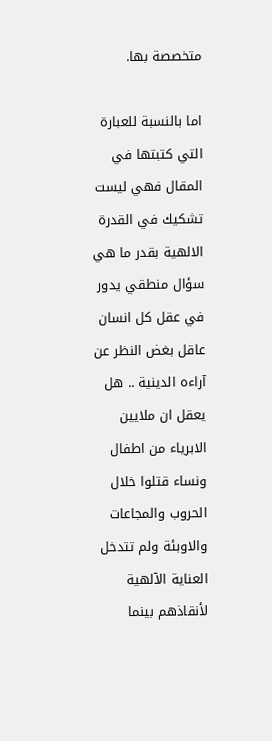متخصصة بها.

اما بالنسبة للعبارة التي كتبتها في المقال فهي ليست تشكيك في القدرة الالهية بقدر ما هي سؤال منطقي يدور في عقل كل انسان عاقل بغض النظر عن آراءه الدينية .. هل يعقل ان ملايين الابرياء من اطفال ونساء قتلوا خلال الحروب والمجاعات والاوبئة ولم تتدخل العناية الآلهية لأنقاذهم بينما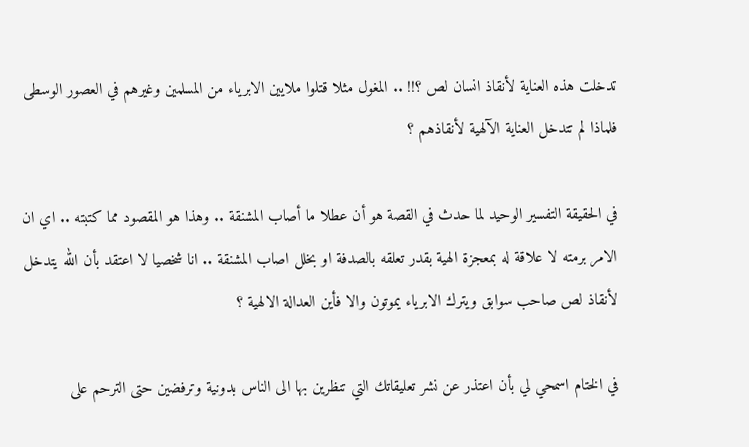تدخلت هذه العناية لأنقاذ انسان لص ؟!! .. المغول مثلا قتلوا ملايين الابرياء من المسلمين وغيرهم في العصور الوسطى فلماذا لم تتدخل العناية الآلهية لأنقاذهم ؟

في الحقيقة التفسير الوحيد لما حدث في القصة هو أن عطلا ما أصاب المشنقة .. وهذا هو المقصود مما كتبته .. اي ان الامر برمته لا علاقة له بمعجزة الهية بقدر تعلقه بالصدفة او بخلل اصاب المشنقة .. انا شخصيا لا اعتقد بأن الله يتدخل لأنقاذ لص صاحب سوابق ويترك الابرياء يموتون والا فأين العدالة الالهية ؟

في الختام اسمحي لي بأن اعتذر عن نشر تعليقاتك التي تنظرين بها الى الناس بدونية وترفضين حتى الترحم على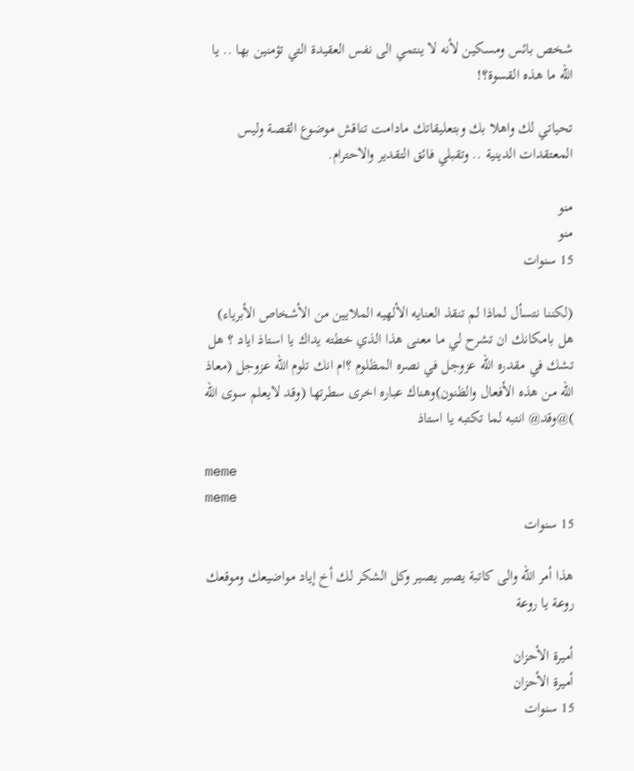شخص بائس ومسكين لأنه لا ينتمي الى نفس العقيدة التي تؤمنين بها .. يا الله ما هذه القسوة؟!

تحياتي لك واهلا بك وبتعليقاتك مادامت تناقش موضوع القصة وليس المعتقدات الدينية .. وتقبلي فائق التقدير والاحترام.

منو
منو
15 سنوات

(لكننا نتسأل لماذا لم تنقذ العنايه الألهيه الملايين من الأشخاص الأبرياء) هل بامكانك ان تشرح لي ما معنى هذا الذي خطته يداك يا استاذ اياد ؟ هل تشك في مقدره الله عزوجل في نصره المظلوم ؟ام انك تلوم الله عزوجل (معاذ الله من هذه الأفعال والظنون)وهناك عباره اخرى سطرتها (وقد لايعلم سوى الله )@وقد@ انتبه لما تكتبه يا استاذ

meme
meme
15 سنوات

هذا أمر الله والى كاتبة يصير يصير وكل الشكر لك أخ إياد مواضيعك وموقعك روعة يا روعة

أميرة الأحزان
أميرة الأحزان
15 سنوات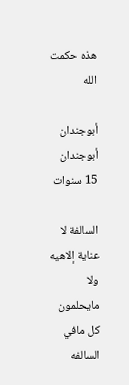هذه حكمت الله

أبوجندان
أبوجندان
15 سنوات

السالفة لا عناية إلاهيه ولا مايحلمون كل مافي السالفه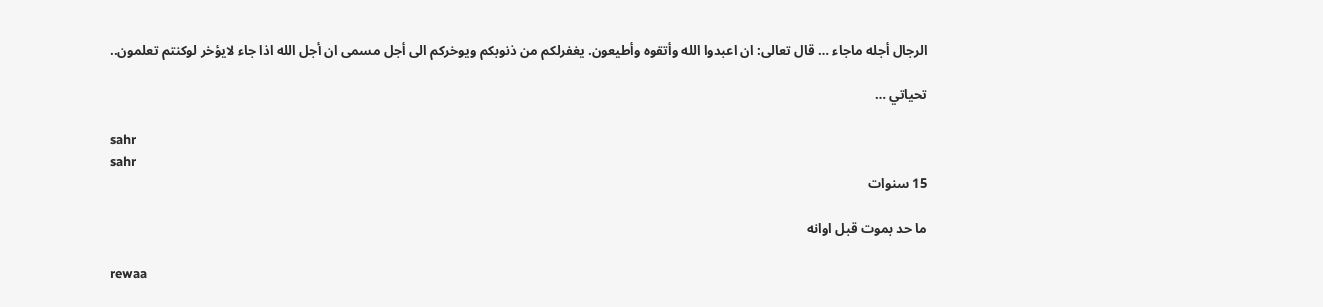الرجال أجله ماجاء … قال تعالى: ان اعبدوا الله وأتقوه وأطيعون. يغفرلكم من ذنوبكم ويوخركم الى أجل مسمى ان أجل الله اذا جاء لايؤخر لوكنتم تعلمون..

تحياتي …

sahr
sahr
15 سنوات

ما حد بموت قبل اوانه

rewaa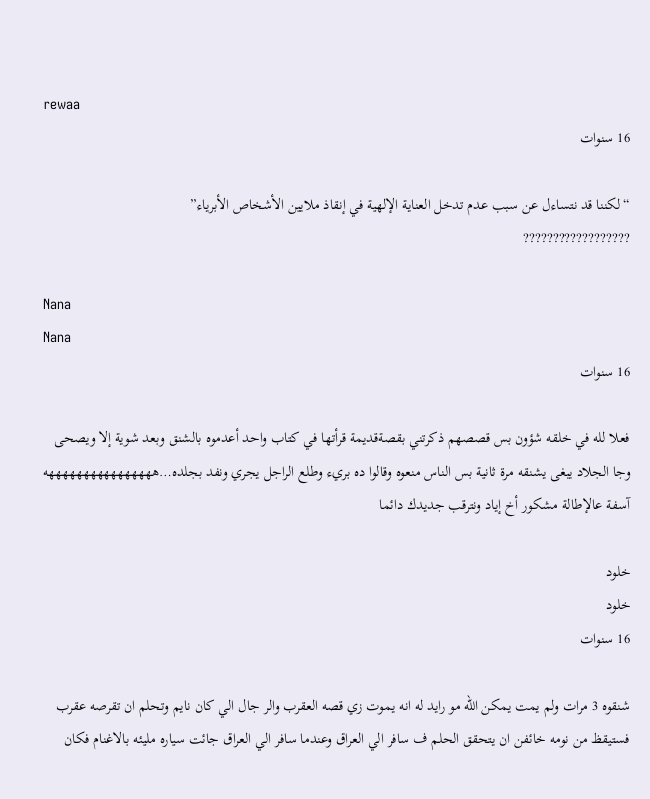rewaa
16 سنوات

“لكننا قد نتساءل عن سبب عدم تدخل العناية الإلهية في إنقاذ ملايين الأشخاص الأبرياء”
??????????????????

Nana
Nana
16 سنوات

فعلا لله في خلقه شؤون بس قصصهم ذكرتني بقصةقديمة قرأتها في كتاب واحد أعدموه بالشنق وبعد شوية إلا ويصحى وجا الجلاد يبغى يشنقه مرة ثانية بس الناس منعوه وقالوا ده بريء وطلع الراجل يجري ونفد بجلده…ههههههههههههههههه آسفة عالإطالة مشكور أخ إياد ونترقب جديدك دائما

خلود
خلود
16 سنوات

شنقوه 3 مرات ولم يمت يمكن الله مو رايد له انه يموت زي قصه العقرب والر جال الي كان نايم وتحلم ان تقرصه عقرب فستيقظ من نومه خائفن ان يتحقق الحلم ف سافر الي العراق وعندما سافر الي العراق جائت سياره مليئه بالاغنام فكان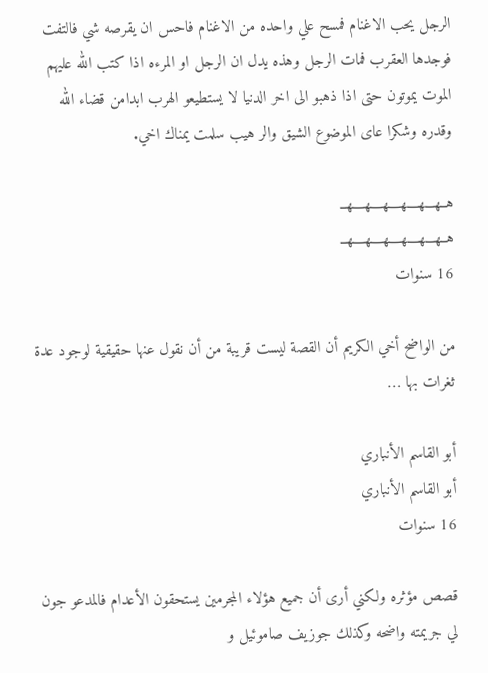الرجل يحب الاغنام فمسح علي واحده من الاغنام فاحس ان يقرصه شي فالتفت فوجدها العقرب فمات الرجل وهذه يدل ان الرجل او المرءه اذا كتب الله عليهم الموت يموتون حتى اذا ذهبو الى اخر الدنيا لا يستطيعو الهرب ابدامن قضاء الله وقدره وشكرا عاى الموضوع الشيق والر هيب سلمت يمناك اخي.

هــهـــهــــهــــهــــهــــهــ
هــهـــهــــهــــهــــهــــهــ
16 سنوات

من الواضح أخي الكريم أن القصة ليست قريبة من أن نقول عنها حقيقية لوجود عدة ثغرات بها …

أبو القاسم الأنباري
أبو القاسم الأنباري
16 سنوات

قصص مؤثره ولكني أرى أن جميع هؤلاء المجرمين يستحقون الأعدام فالمدعو جون لي جريمته واضحه وكذلك جوزيف صاموئيل و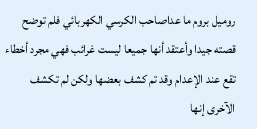روميل بروم ما عداصاحب الكرسي الكهربائي فلم توضح قصته جيدا وأعتقد أنها جميعا ليست غرائب فهي مجرد أخطاء تقع عند الإعدام وقد تم كشف بعضها ولكن لم تكشف الآخرى إنها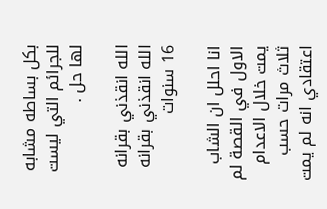بكل بساطه مشابه للجرائم التي ليست لها حل .

الله انقذني بقرانه
الله انقذني بقرانه
16 سنوات

انا احلل ان الشاب الاول في القصة لم يمت خلال الاعدام ثلاث مرات حسب اعتقادي انه لم يمت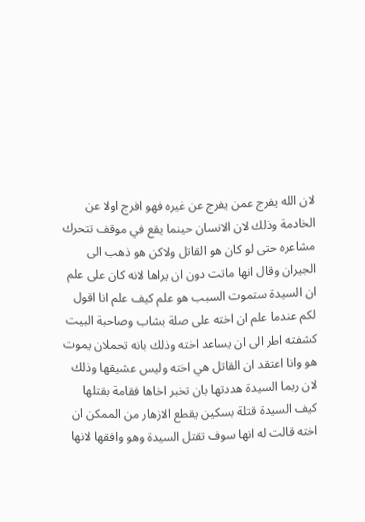لان الله يفرج عمن يفرج عن غيره فهو افرج اولا عن الخادمة وذلك لان الانسان حينما يقع في موقف تتحرك مشاعره حتى لو كان هو القاتل ولاكن هو ذهب الى الجيران وقال انها ماتت دون ان يراها لانه كان على علم ان السيدة ستموت السبب هو علم كيف علم انا اقول لكم عندما علم ان اخته على صلة بشاب وصاحبة البيت كشفته اطر الى ان يساعد اخته وذلك بانه تحملان يموت هو وانا اعتقد ان القاتل هي اخته وليس عشيقها وذلك لان ربما السيدة هددتها بان تخبر اخاها فقامة بقتلها كيف السيدة قتلة بسكين يقطع الازهار من الممكن ان اخته قالت له انها سوف تقتل السيدة وهو وافقها لانها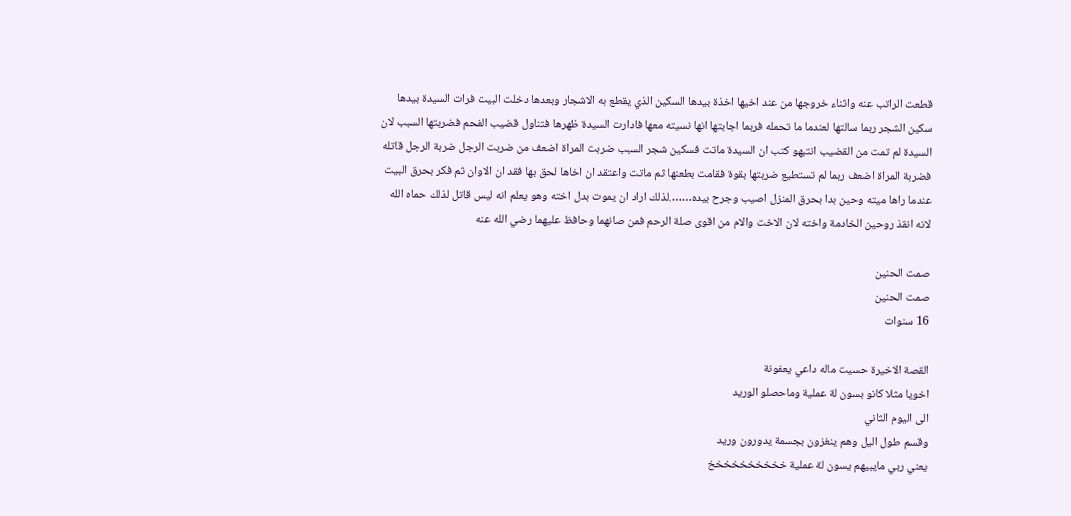قطعت الراتب عنه واثناء خروجها من عند اخيها اخذة بيدها السكين الذي يقطع به الاشجار وبعدها دخلت البيت فرات السيدة بيدها سكين الشجر ربما سالتها لعندما ما تحمله فربما اجابتها انها نسيته معها فادارت السيدة ظهرها فتناول قضيب الفحم فضربتها السبب لان السيدة لم تمت من القضيب انتبهو كتب ان السيدة ماتت فسكين شجر السبب ضربت المراة اضعف من ضربت الرجل ضربة الرجل قاتله فضربة المراة اضعف ربما لم تستطيع ضربتها بقوة فقامت بطعنها ثم ماتت واعتقد ان اخاها لحق بها فقد ان الاوان ثم فكر بحرق البيت عندما راها ميته وحين بدا بحرق المنزل اصيب وجرح بيده…….لذلك اراد ان يموت بدل اخته وهو يعلم انه ليس قاتل لذلك حماه الله لانه انقذ روحين الخادمة واخته لان الاخت والام من اقوى صلة الرحم فمن صانهما وحافظ عليهما رضي الله عنه

صمت الحنين
صمت الحنين
16 سنوات

القصة الاخيرة حسيت ماله داعي يعفونة
اخويا مثلا كانو بسون لة عملية وماحصلو الوريد
الى اليوم الثاني
وقسم طول اليل وهم ينغزون بجسمة يدورون وريد
يعني ربي مايبيهم يسون لة عملية خخخخخخخخخخ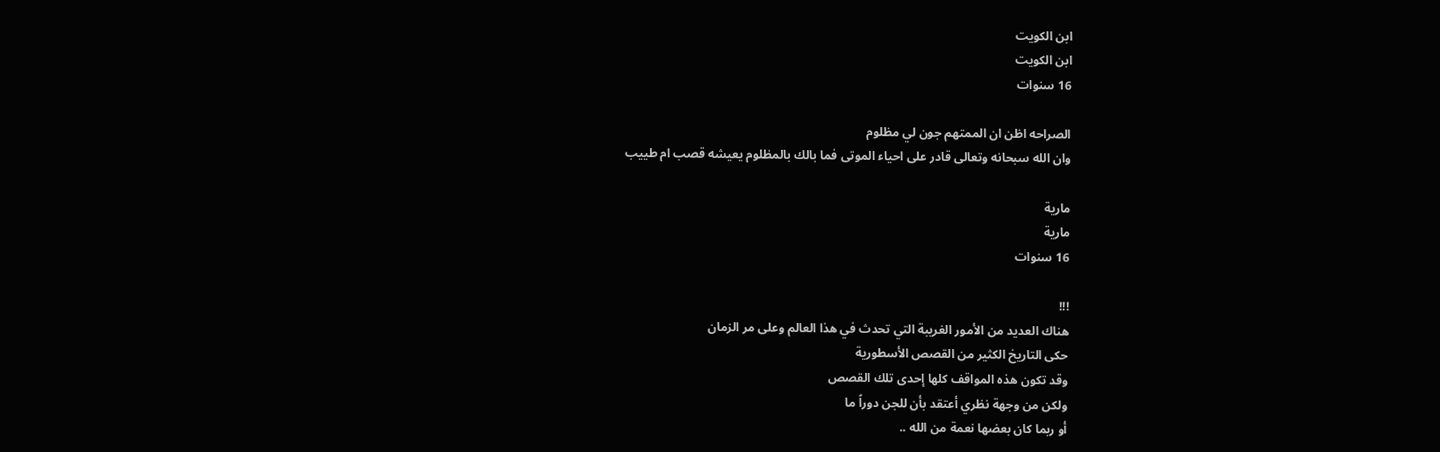ابن الكويت
ابن الكويت
16 سنوات

الصراحه اظن ان الممتهم جون لي مظلوم
وان الله سبحانه وتعالى قادر على احياء الموتى فما بالك بالمظلوم يعيشه قصب ام طييب

مارية
مارية
16 سنوات

!!!
هناك العديد من الأمور الغريبة التي تحدث في هذا العالم وعلى مر الزمان
حكى التاريخ الكثير من القصص الأسطورية
وقد تكون هذه المواقف كلها إحدى تلك القصص
ولكن من وجهة نظري أعتقد بأن للجن دوراً ما
أو ربما كان بعضها نعمة من الله ..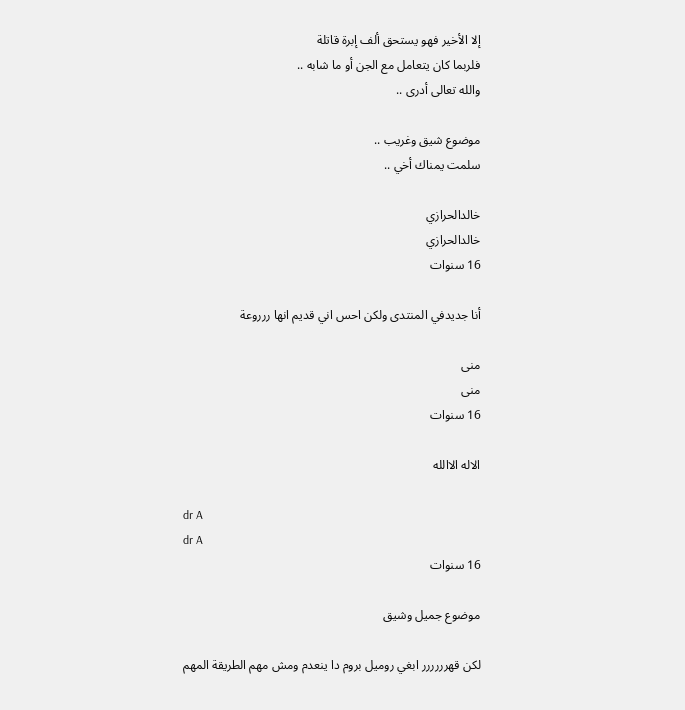إلا الأخير فهو يستحق ألف إبرة قاتلة
فلربما كان يتعامل مع الجن أو ما شابه ..
والله تعالى أدرى ..

موضوع شيق وغريب ..
سلمت يمناك أخي ..

خالدالحرازي
خالدالحرازي
16 سنوات

أنا جديدفي المنتدى ولكن احس اني قديم انها ررروعة

منى
منى
16 سنوات

الاله الاالله

dr A
dr A
16 سنوات

موضوع جميل وشيق

لكن قهرررررر ابغي روميل بروم دا ينعدم ومش مهم الطريقة المهم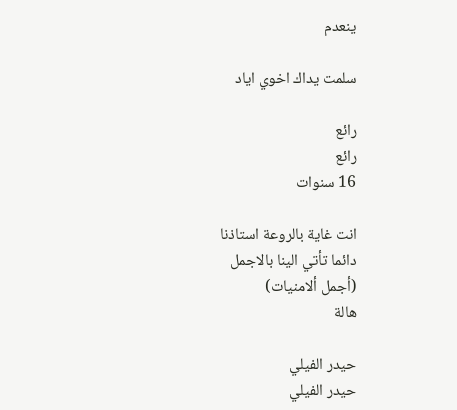ينعدم

سلمت يداك اخوي اياد

رائع
رائع
16 سنوات

انت غاية بالروعة استاذنا
دائما تأتي الينا بالاجمل
(أجمل ألامنيات)
هالة

حيدر الفيلي
حيدر الفيلي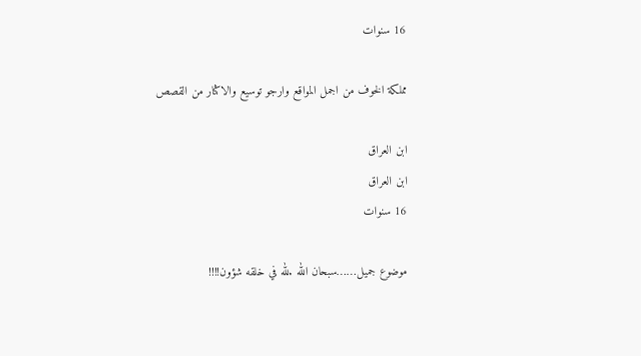16 سنوات

مملكة الخوف من اجمل المواقع وارجو توسيع والاكثار من القصص

ابن العراق
ابن العراق
16 سنوات

موضوع جميل……سبحان الله .لله في خلقه شؤون!!!!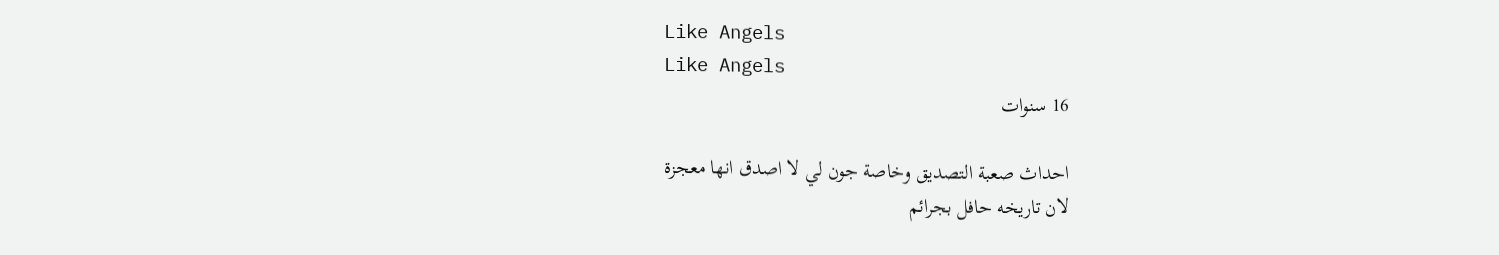Like Angels
Like Angels
16 سنوات

احداث صعبة التصديق وخاصة جون لي لا اصدق انها معجزة
لان تاريخه حافل بجرائم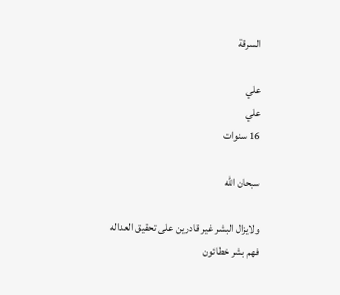السرقة

علي
علي
16 سنوات

سبحان الله

ولايزال البشر غير قادرين على تحقيق العداله
فهم بشر خطائون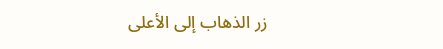زر الذهاب إلى الأعلى